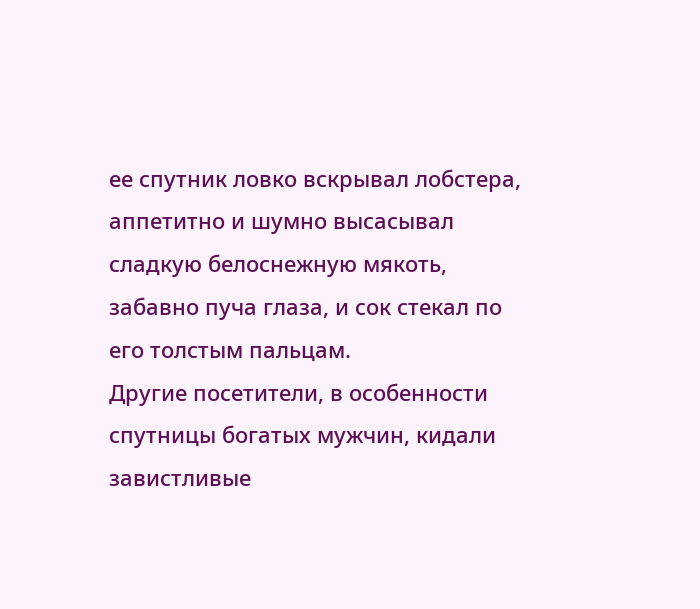ее спутник ловко вскрывал лобстера, аппетитно и шумно высасывал сладкую белоснежную мякоть, забавно пуча глаза, и сок стекал по его толстым пальцам.
Другие посетители, в особенности спутницы богатых мужчин, кидали завистливые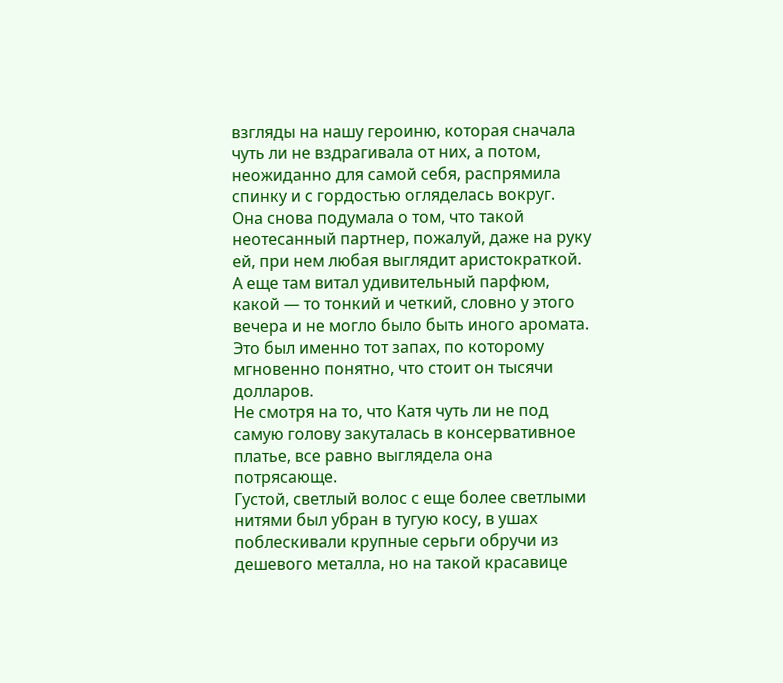взгляды на нашу героиню, которая сначала чуть ли не вздрагивала от них, а потом, неожиданно для самой себя, распрямила спинку и с гордостью огляделась вокруг.
Она снова подумала о том, что такой неотесанный партнер, пожалуй, даже на руку ей, при нем любая выглядит аристократкой.
А еще там витал удивительный парфюм, какой — то тонкий и четкий, словно у этого вечера и не могло было быть иного аромата. Это был именно тот запах, по которому мгновенно понятно, что стоит он тысячи долларов.
Не смотря на то, что Катя чуть ли не под самую голову закуталась в консервативное платье, все равно выглядела она потрясающе.
Густой, светлый волос с еще более светлыми нитями был убран в тугую косу, в ушах поблескивали крупные серьги обручи из дешевого металла, но на такой красавице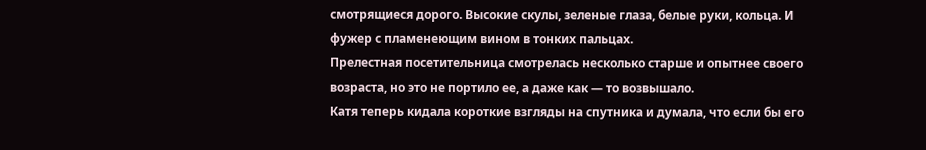смотрящиеся дорого. Высокие скулы, зеленые глаза, белые руки, кольца. И фужер с пламенеющим вином в тонких пальцах.
Прелестная посетительница смотрелась несколько старше и опытнее своего возраста, но это не портило ее, а даже как — то возвышало.
Катя теперь кидала короткие взгляды на спутника и думала, что если бы его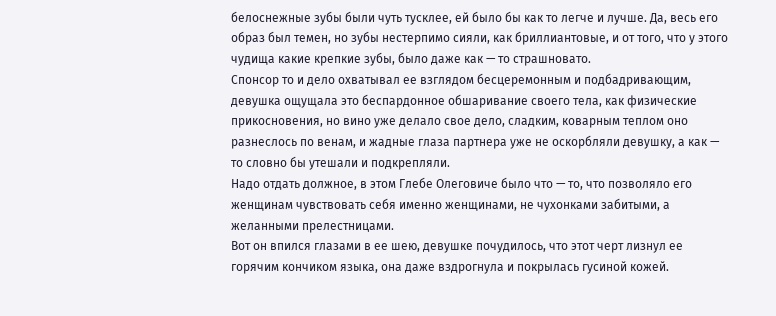белоснежные зубы были чуть тусклее, ей было бы как то легче и лучше. Да, весь его образ был темен, но зубы нестерпимо сияли, как бриллиантовые, и от того, что у этого чудища какие крепкие зубы, было даже как — то страшновато.
Спонсор то и дело охватывал ее взглядом бесцеремонным и подбадривающим, девушка ощущала это беспардонное обшаривание своего тела, как физические прикосновения, но вино уже делало свое дело, сладким, коварным теплом оно разнеслось по венам, и жадные глаза партнера уже не оскорбляли девушку, а как — то словно бы утешали и подкрепляли.
Надо отдать должное, в этом Глебе Олеговиче было что — то, что позволяло его женщинам чувствовать себя именно женщинами, не чухонками забитыми, а желанными прелестницами.
Вот он впился глазами в ее шею, девушке почудилось, что этот черт лизнул ее горячим кончиком языка, она даже вздрогнула и покрылась гусиной кожей.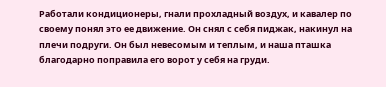Работали кондиционеры, гнали прохладный воздух, и кавалер по своему понял это ее движение. Он снял с себя пиджак, накинул на плечи подруги. Он был невесомым и теплым, и наша пташка благодарно поправила его ворот у себя на груди.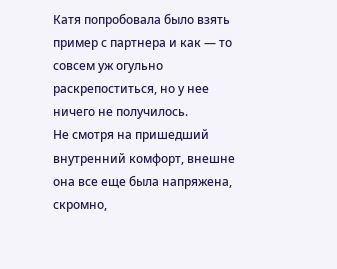Катя попробовала было взять пример с партнера и как — то совсем уж огульно раскрепоститься, но у нее ничего не получилось.
Не смотря на пришедший внутренний комфорт, внешне она все еще была напряжена, скромно,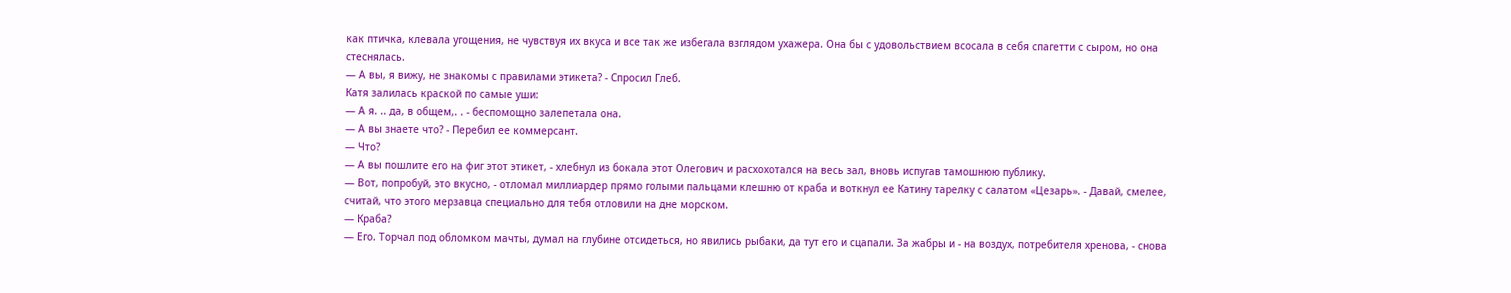как птичка, клевала угощения, не чувствуя их вкуса и все так же избегала взглядом ухажера. Она бы с удовольствием всосала в себя спагетти с сыром, но она стеснялась.
— А вы, я вижу, не знакомы с правилами этикета? - Спросил Глеб.
Катя залилась краской по самые уши:
— А я. .. да, в общем,. . - беспомощно залепетала она.
— А вы знаете что? - Перебил ее коммерсант.
— Что?
— А вы пошлите его на фиг этот этикет, - хлебнул из бокала этот Олегович и расхохотался на весь зал, вновь испугав тамошнюю публику.
— Вот, попробуй, это вкусно, - отломал миллиардер прямо голыми пальцами клешню от краба и воткнул ее Катину тарелку с салатом «Цезарь». - Давай, смелее, считай, что этого мерзавца специально для тебя отловили на дне морском.
— Краба?
— Его. Торчал под обломком мачты, думал на глубине отсидеться, но явились рыбаки, да тут его и сцапали. За жабры и - на воздух, потребителя хренова, - снова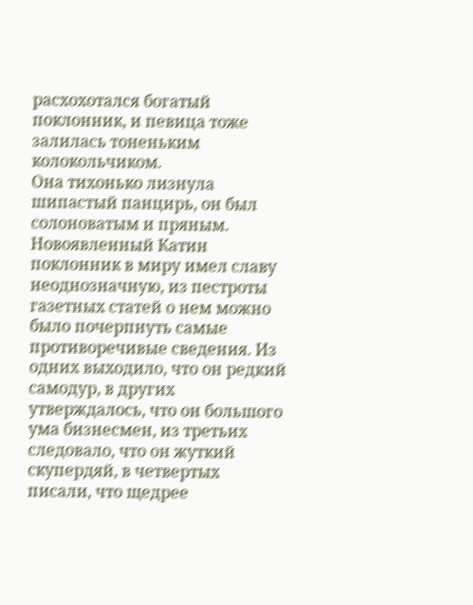расхохотался богатый поклонник, и певица тоже залилась тоненьким колокольчиком.
Она тихонько лизнула шипастый панцирь, он был солоноватым и пряным.
Новоявленный Катин поклонник в миру имел славу неоднозначную, из пестроты газетных статей о нем можно было почерпнуть самые противоречивые сведения. Из одних выходило, что он редкий самодур, в других утверждалось, что он большого ума бизнесмен, из третьих следовало, что он жуткий скупердяй, в четвертых писали, что щедрее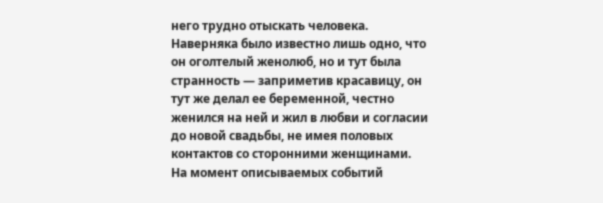него трудно отыскать человека.
Наверняка было известно лишь одно, что он оголтелый женолюб, но и тут была странность — заприметив красавицу, он тут же делал ее беременной, честно женился на ней и жил в любви и согласии до новой свадьбы, не имея половых контактов со сторонними женщинами. На момент описываемых событий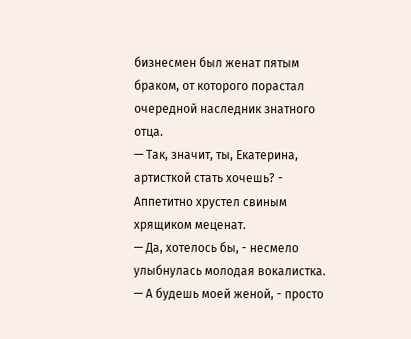бизнесмен был женат пятым браком, от которого порастал очередной наследник знатного отца.
— Так, значит, ты, Екатерина, артисткой стать хочешь? - Аппетитно хрустел свиным хрящиком меценат.
— Да, хотелось бы, - несмело улыбнулась молодая вокалистка.
— А будешь моей женой, - просто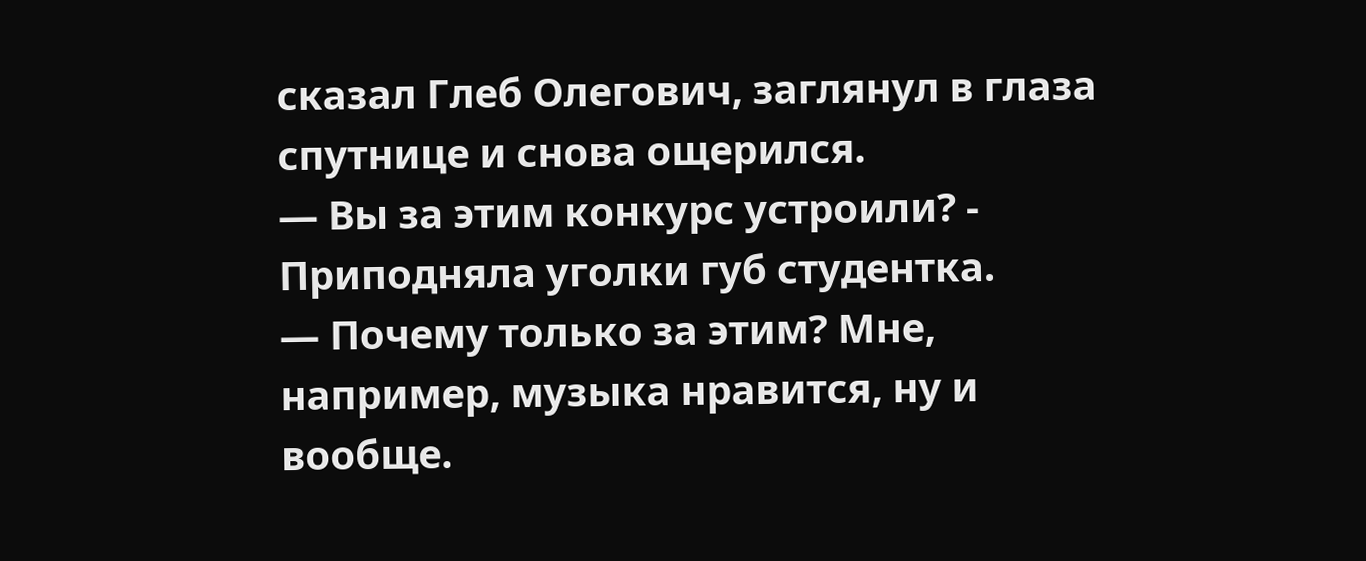сказал Глеб Олегович, заглянул в глаза спутнице и снова ощерился.
— Вы за этим конкурс устроили? - Приподняла уголки губ студентка.
— Почему только за этим? Мне, например, музыка нравится, ну и вообще.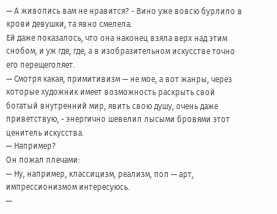— А живопись вам не нравится? - Вино уже вовсю бурлило в крови девушки, та явно смелела.
Ей даже показалось, что она наконец взяла верх над этим снобом, и уж где, где, а в изобразительном искусстве точно его перещеголяет.
— Смотря какая, примитивизм — не мое, а вот жанры, через которые художник имеет возможность раскрыть свой богатый внутренний мир, явить свою душу, очень даже приветствую, - энергично шевелил лысыми бровями этот ценитель искусства.
— Например?
Он пожал плечами:
— Ну, например, классицизм, реализм, поп — арт, импрессионизмом интересуюсь.
—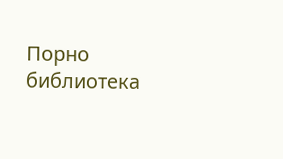Порно библиотека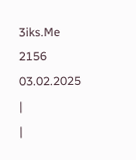3iks.Me
2156
03.02.2025
|
|